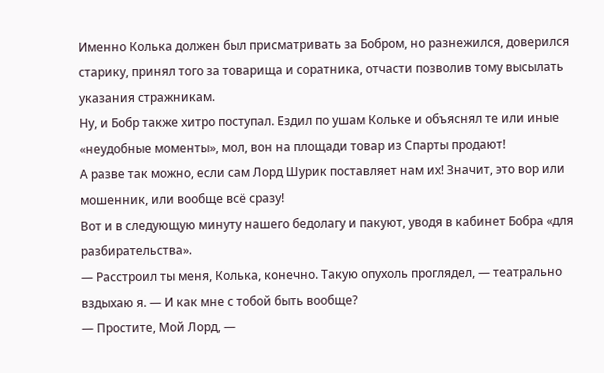Именно Колька должен был присматривать за Бобром, но разнежился, доверился старику, принял того за товарища и соратника, отчасти позволив тому высылать указания стражникам.
Ну, и Бобр также хитро поступал. Ездил по ушам Кольке и объяснял те или иные «неудобные моменты», мол, вон на площади товар из Спарты продают!
А разве так можно, если сам Лорд Шурик поставляет нам их! Значит, это вор или мошенник, или вообще всё сразу!
Вот и в следующую минуту нашего бедолагу и пакуют, уводя в кабинет Бобра «для разбирательства».
— Расстроил ты меня, Колька, конечно. Такую опухоль проглядел, — театрально вздыхаю я. — И как мне с тобой быть вообще?
— Простите, Мой Лорд, —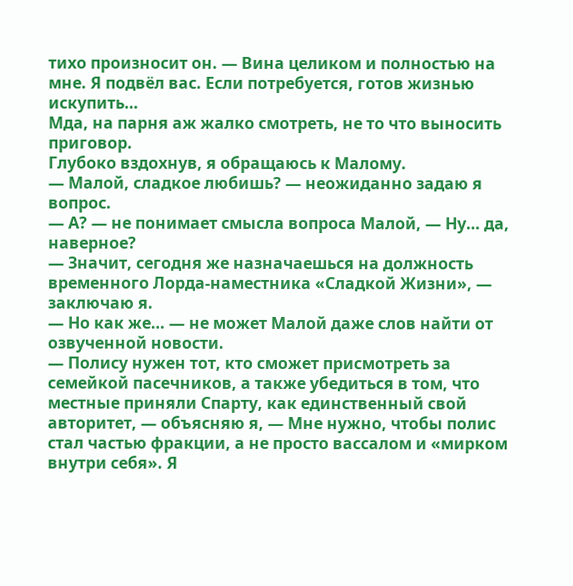тихо произносит он. — Вина целиком и полностью на мне. Я подвёл вас. Если потребуется, готов жизнью искупить…
Мда, на парня аж жалко смотреть, не то что выносить приговор.
Глубоко вздохнув, я обращаюсь к Малому.
— Малой, сладкое любишь? — неожиданно задаю я вопрос.
— А? — не понимает смысла вопроса Малой, — Ну… да, наверное?
— Значит, сегодня же назначаешься на должность временного Лорда-наместника «Сладкой Жизни», — заключаю я.
— Но как же… — не может Малой даже слов найти от озвученной новости.
— Полису нужен тот, кто сможет присмотреть за семейкой пасечников, а также убедиться в том, что местные приняли Спарту, как единственный свой авторитет, — объясняю я, — Мне нужно, чтобы полис стал частью фракции, а не просто вассалом и «мирком внутри себя». Я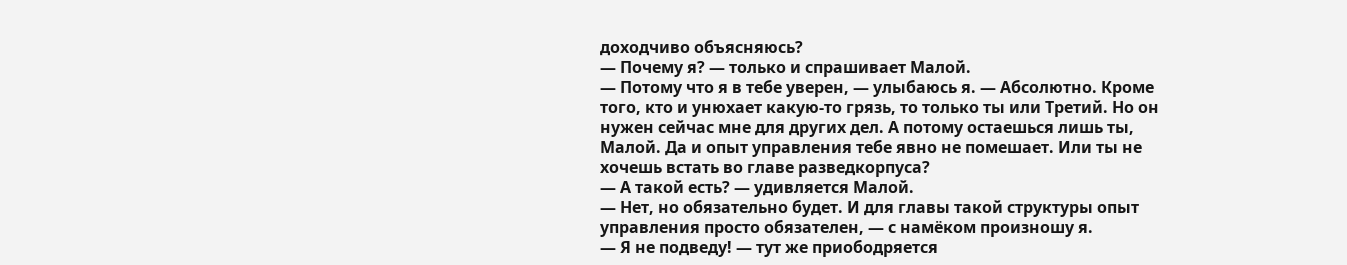доходчиво объясняюсь?
— Почему я? — только и спрашивает Малой.
— Потому что я в тебе уверен, — улыбаюсь я. — Абсолютно. Кроме того, кто и унюхает какую-то грязь, то только ты или Третий. Но он нужен сейчас мне для других дел. А потому остаешься лишь ты, Малой. Да и опыт управления тебе явно не помешает. Или ты не хочешь встать во главе разведкорпуса?
— А такой есть? — удивляется Малой.
— Нет, но обязательно будет. И для главы такой структуры опыт управления просто обязателен, — с намёком произношу я.
— Я не подведу! — тут же приободряется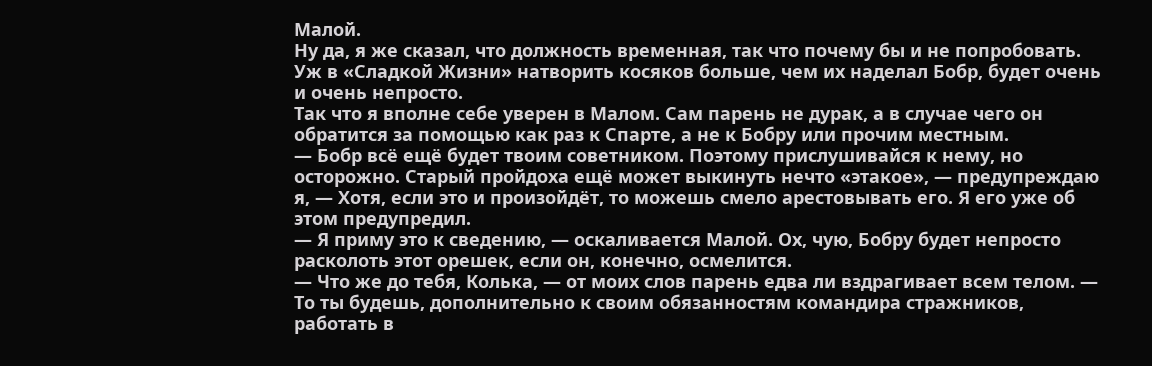Малой.
Ну да, я же сказал, что должность временная, так что почему бы и не попробовать.
Уж в «Сладкой Жизни» натворить косяков больше, чем их наделал Бобр, будет очень и очень непросто.
Так что я вполне себе уверен в Малом. Сам парень не дурак, а в случае чего он обратится за помощью как раз к Спарте, а не к Бобру или прочим местным.
— Бобр всё ещё будет твоим советником. Поэтому прислушивайся к нему, но осторожно. Старый пройдоха ещё может выкинуть нечто «этакое», — предупреждаю я, — Хотя, если это и произойдёт, то можешь смело арестовывать его. Я его уже об этом предупредил.
— Я приму это к сведению, — оскаливается Малой. Ох, чую, Бобру будет непросто расколоть этот орешек, если он, конечно, осмелится.
— Что же до тебя, Колька, — от моих слов парень едва ли вздрагивает всем телом. — То ты будешь, дополнительно к своим обязанностям командира стражников, работать в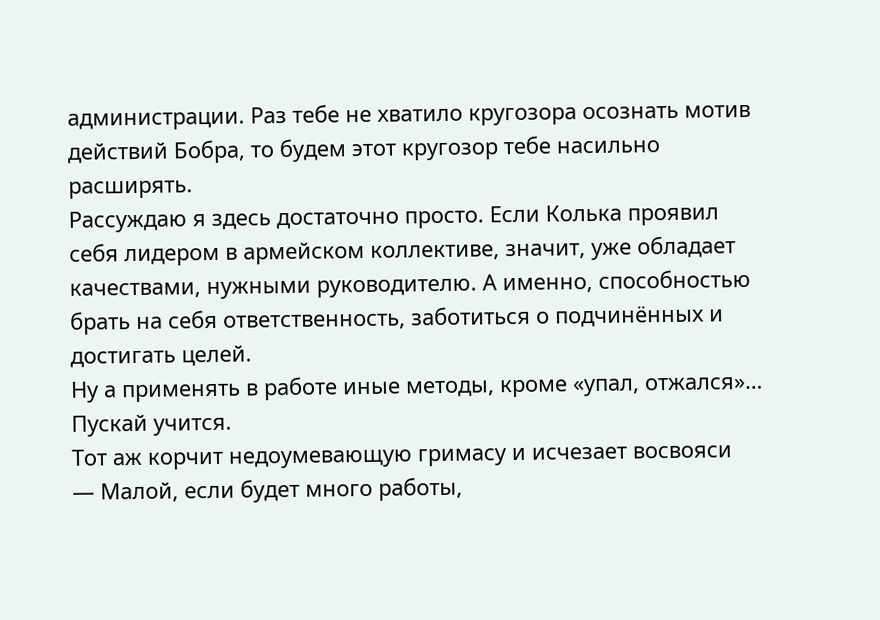администрации. Раз тебе не хватило кругозора осознать мотив действий Бобра, то будем этот кругозор тебе насильно расширять.
Рассуждаю я здесь достаточно просто. Если Колька проявил себя лидером в армейском коллективе, значит, уже обладает качествами, нужными руководителю. А именно, способностью брать на себя ответственность, заботиться о подчинённых и достигать целей.
Ну а применять в работе иные методы, кроме «упал, отжался»… Пускай учится.
Тот аж корчит недоумевающую гримасу и исчезает восвояси
— Малой, если будет много работы,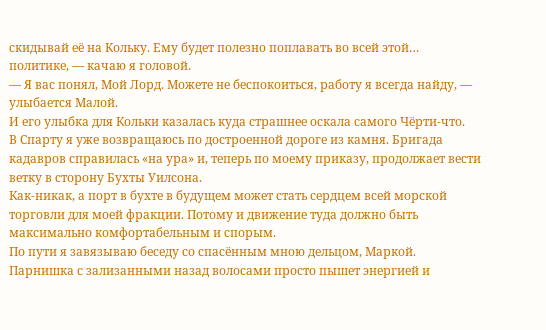скидывай её на Кольку. Ему будет полезно поплавать во всей этой… политике, — качаю я головой.
— Я вас понял, Мой Лорд. Можете не беспокоиться, работу я всегда найду, — улыбается Малой.
И его улыбка для Кольки казалась куда страшнее оскала самого Чёрти-что.
В Спарту я уже возвращаюсь по достроенной дороге из камня. Бригада кадавров справилась «на ура» и, теперь по моему приказу, продолжает вести ветку в сторону Бухты Уилсона.
Как-никак, а порт в бухте в будущем может стать сердцем всей морской торговли для моей фракции. Потому и движение туда должно быть максимально комфортабельным и спорым.
По пути я завязываю беседу со спасённым мною дельцом, Маркой. Парнишка с зализанными назад волосами просто пышет энергией и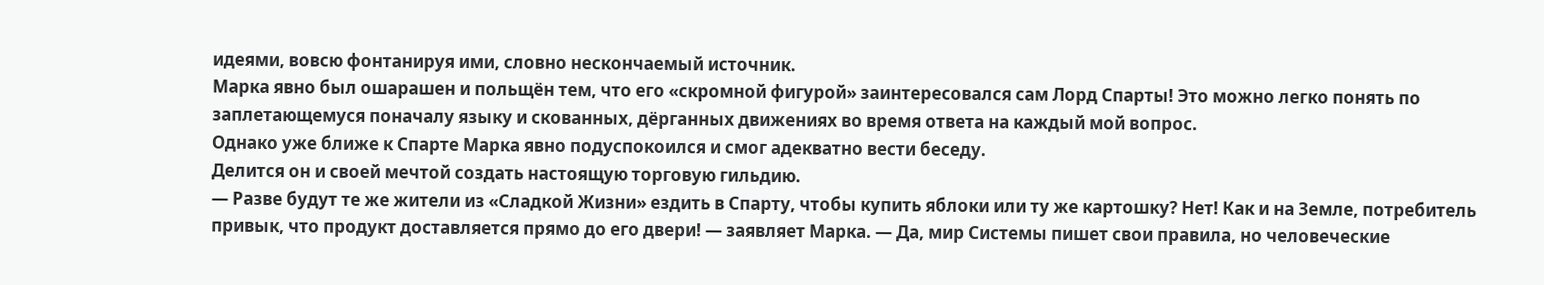идеями, вовсю фонтанируя ими, словно нескончаемый источник.
Марка явно был ошарашен и польщён тем, что его «скромной фигурой» заинтересовался сам Лорд Спарты! Это можно легко понять по заплетающемуся поначалу языку и скованных, дёрганных движениях во время ответа на каждый мой вопрос.
Однако уже ближе к Спарте Марка явно подуспокоился и смог адекватно вести беседу.
Делится он и своей мечтой создать настоящую торговую гильдию.
— Разве будут те же жители из «Сладкой Жизни» ездить в Спарту, чтобы купить яблоки или ту же картошку? Нет! Как и на Земле, потребитель привык, что продукт доставляется прямо до его двери! — заявляет Марка. — Да, мир Системы пишет свои правила, но человеческие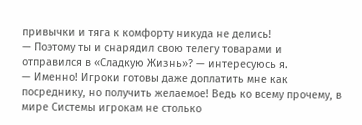привычки и тяга к комфорту никуда не делись!
— Поэтому ты и снарядил свою телегу товарами и отправился в «Сладкую Жизнь»? — интересуюсь я.
— Именно! Игроки готовы даже доплатить мне как посреднику, но получить желаемое! Ведь ко всему прочему, в мире Системы игрокам не столько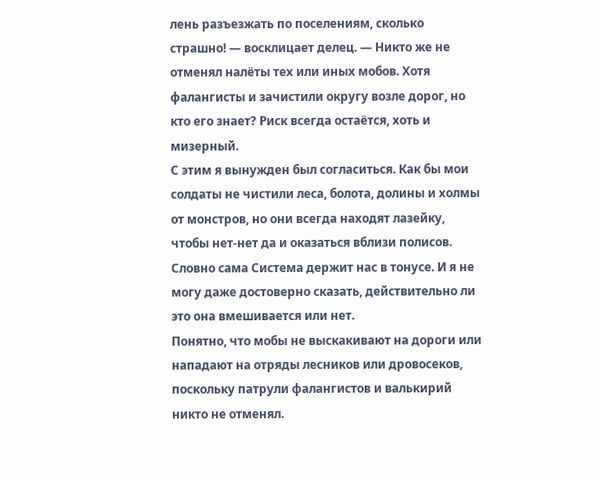лень разъезжать по поселениям, сколько страшно! — восклицает делец. — Никто же не отменял налёты тех или иных мобов. Хотя фалангисты и зачистили округу возле дорог, но кто его знает? Риск всегда остаётся, хоть и мизерный.
С этим я вынужден был согласиться. Как бы мои солдаты не чистили леса, болота, долины и холмы от монстров, но они всегда находят лазейку, чтобы нет-нет да и оказаться вблизи полисов.
Словно сама Система держит нас в тонусе. И я не могу даже достоверно сказать, действительно ли это она вмешивается или нет.
Понятно, что мобы не выскакивают на дороги или нападают на отряды лесников или дровосеков, поскольку патрули фалангистов и валькирий никто не отменял.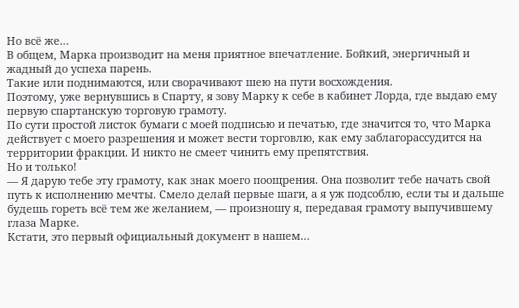Но всё же…
В общем, Марка производит на меня приятное впечатление. Бойкий, энергичный и жадный до успеха парень.
Такие или поднимаются, или сворачивают шею на пути восхождения.
Поэтому, уже вернувшись в Спарту, я зову Марку к себе в кабинет Лорда, где выдаю ему первую спартанскую торговую грамоту.
По сути простой листок бумаги с моей подписью и печатью, где значится то, что Марка действует с моего разрешения и может вести торговлю, как ему заблагорассудится на территории фракции. И никто не смеет чинить ему препятствия.
Но и только!
— Я дарую тебе эту грамоту, как знак моего поощрения. Она позволит тебе начать свой путь к исполнению мечты. Смело делай первые шаги, а я уж подсоблю, если ты и дальше будешь гореть всё тем же желанием, — произношу я, передавая грамоту выпучившему глаза Марке.
Кстати, это первый официальный документ в нашем…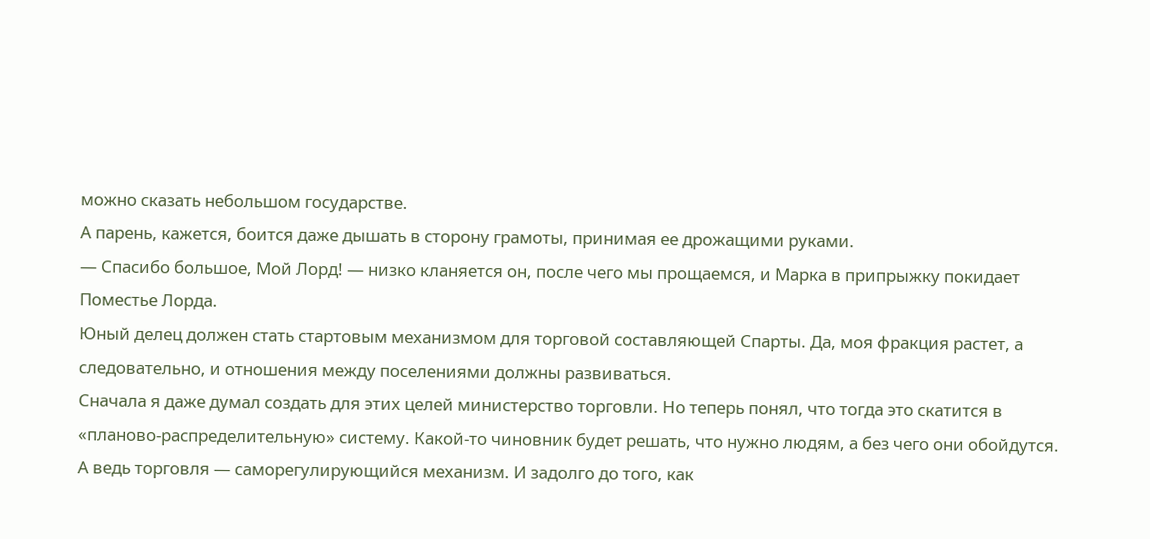можно сказать небольшом государстве.
А парень, кажется, боится даже дышать в сторону грамоты, принимая ее дрожащими руками.
— Спасибо большое, Мой Лорд! — низко кланяется он, после чего мы прощаемся, и Марка в припрыжку покидает Поместье Лорда.
Юный делец должен стать стартовым механизмом для торговой составляющей Спарты. Да, моя фракция растет, а следовательно, и отношения между поселениями должны развиваться.
Сначала я даже думал создать для этих целей министерство торговли. Но теперь понял, что тогда это скатится в «планово-распределительную» систему. Какой-то чиновник будет решать, что нужно людям, а без чего они обойдутся.
А ведь торговля — саморегулирующийся механизм. И задолго до того, как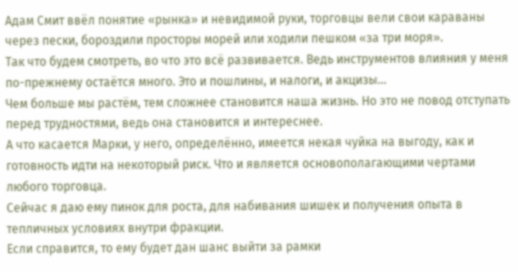Адам Смит ввёл понятие «рынка» и невидимой руки, торговцы вели свои караваны через пески, бороздили просторы морей или ходили пешком «за три моря».
Так что будем смотреть, во что это всё развивается. Ведь инструментов влияния у меня по-прежнему остаётся много. Это и пошлины, и налоги, и акцизы…
Чем больше мы растём, тем сложнее становится наша жизнь. Но это не повод отступать перед трудностями, ведь она становится и интереснее.
А что касается Марки, у него, определённо, имеется некая чуйка на выгоду, как и готовность идти на некоторый риск. Что и является основополагающими чертами любого торговца.
Сейчас я даю ему пинок для роста, для набивания шишек и получения опыта в тепличных условиях внутри фракции.
Если справится, то ему будет дан шанс выйти за рамки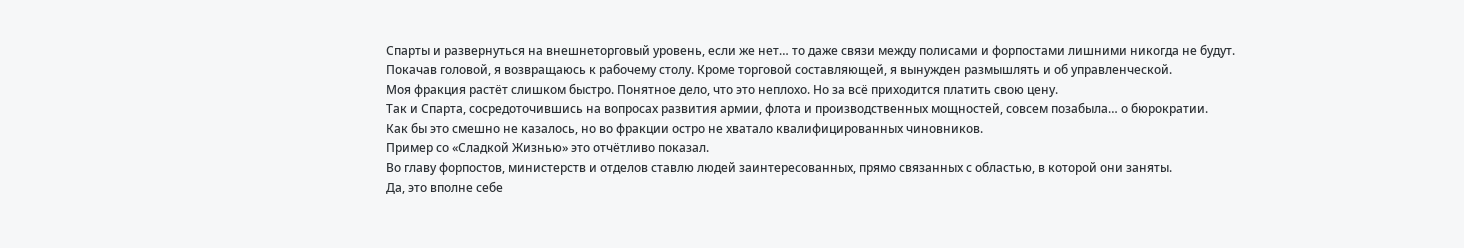Спарты и развернуться на внешнеторговый уровень, если же нет… то даже связи между полисами и форпостами лишними никогда не будут.
Покачав головой, я возвращаюсь к рабочему столу. Кроме торговой составляющей, я вынужден размышлять и об управленческой.
Моя фракция растёт слишком быстро. Понятное дело, что это неплохо. Но за всё приходится платить свою цену.
Так и Спарта, сосредоточившись на вопросах развития армии, флота и производственных мощностей, совсем позабыла… о бюрократии.
Как бы это смешно не казалось, но во фракции остро не хватало квалифицированных чиновников.
Пример со «Сладкой Жизнью» это отчётливо показал.
Во главу форпостов, министерств и отделов ставлю людей заинтересованных, прямо связанных с областью, в которой они заняты.
Да, это вполне себе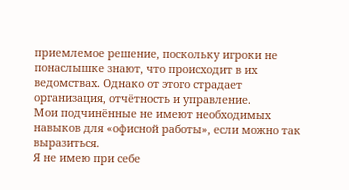приемлемое решение, поскольку игроки не понаслышке знают, что происходит в их ведомствах. Однако от этого страдает организация, отчётность и управление.
Мои подчинённые не имеют необходимых навыков для «офисной работы», если можно так выразиться.
Я не имею при себе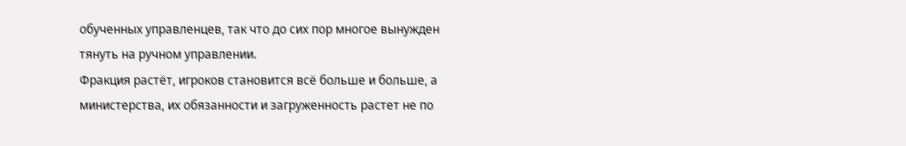обученных управленцев, так что до сих пор многое вынужден тянуть на ручном управлении.
Фракция растёт, игроков становится всё больше и больше, а министерства, их обязанности и загруженность растет не по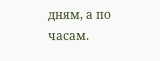дням, а по часам.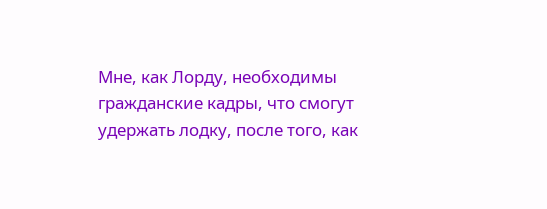Мне, как Лорду, необходимы гражданские кадры, что смогут удержать лодку, после того, как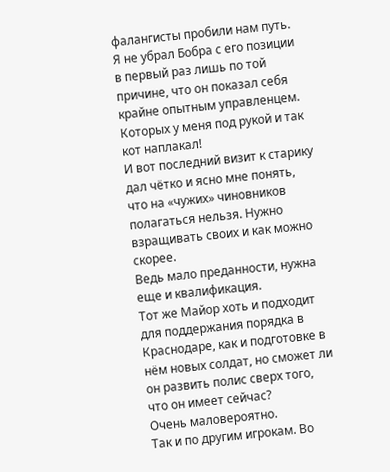фалангисты пробили нам путь.
Я не убрал Бобра с его позиции в первый раз лишь по той причине, что он показал себя крайне опытным управленцем. Которых у меня под рукой и так кот наплакал!
И вот последний визит к старику дал чётко и ясно мне понять, что на «чужих» чиновников полагаться нельзя. Нужно взращивать своих и как можно скорее.
Ведь мало преданности, нужна еще и квалификация.
Тот же Майор хоть и подходит для поддержания порядка в Краснодаре, как и подготовке в нём новых солдат, но сможет ли он развить полис сверх того, что он имеет сейчас?
Очень маловероятно.
Так и по другим игрокам. Во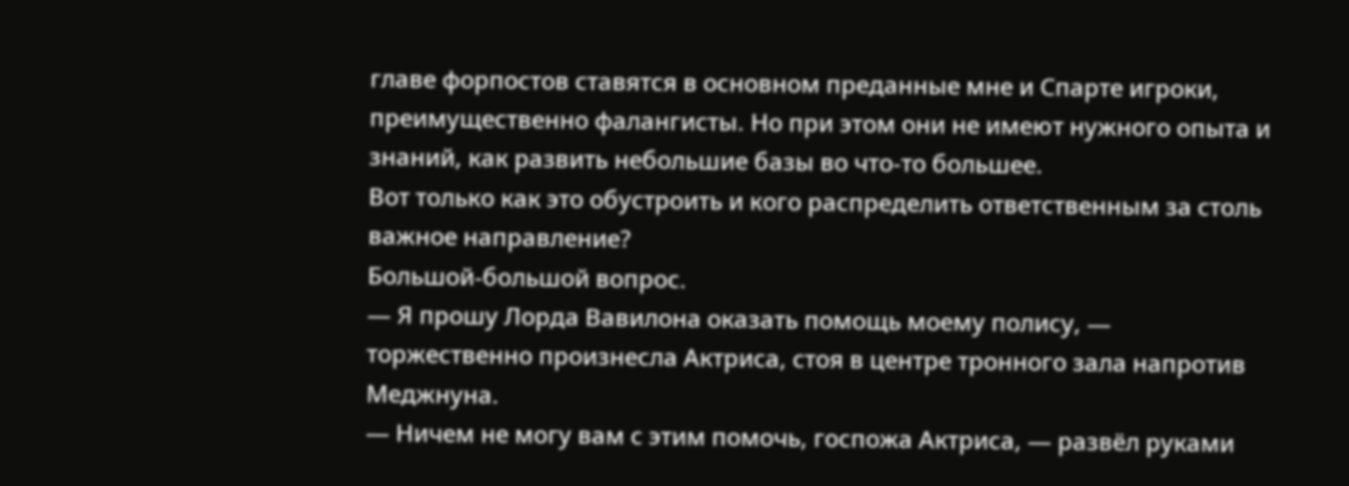главе форпостов ставятся в основном преданные мне и Спарте игроки, преимущественно фалангисты. Но при этом они не имеют нужного опыта и знаний, как развить небольшие базы во что-то большее.
Вот только как это обустроить и кого распределить ответственным за столь важное направление?
Большой-большой вопрос.
— Я прошу Лорда Вавилона оказать помощь моему полису, — торжественно произнесла Актриса, стоя в центре тронного зала напротив Меджнуна.
— Ничем не могу вам с этим помочь, госпожа Актриса, — развёл руками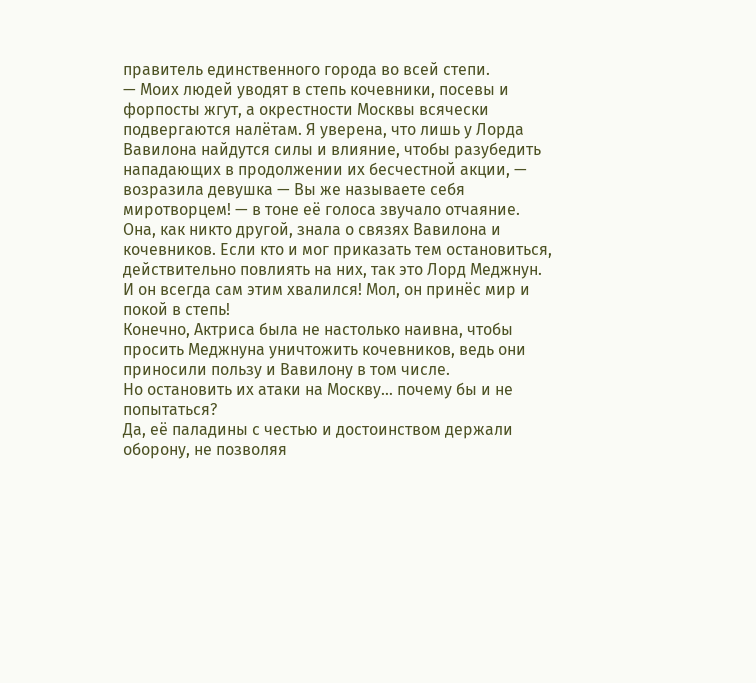правитель единственного города во всей степи.
— Моих людей уводят в степь кочевники, посевы и форпосты жгут, а окрестности Москвы всячески подвергаются налётам. Я уверена, что лишь у Лорда Вавилона найдутся силы и влияние, чтобы разубедить нападающих в продолжении их бесчестной акции, — возразила девушка — Вы же называете себя миротворцем! — в тоне её голоса звучало отчаяние.
Она, как никто другой, знала о связях Вавилона и кочевников. Если кто и мог приказать тем остановиться, действительно повлиять на них, так это Лорд Меджнун.
И он всегда сам этим хвалился! Мол, он принёс мир и покой в степь!
Конечно, Актриса была не настолько наивна, чтобы просить Меджнуна уничтожить кочевников, ведь они приносили пользу и Вавилону в том числе.
Но остановить их атаки на Москву… почему бы и не попытаться?
Да, её паладины с честью и достоинством держали оборону, не позволяя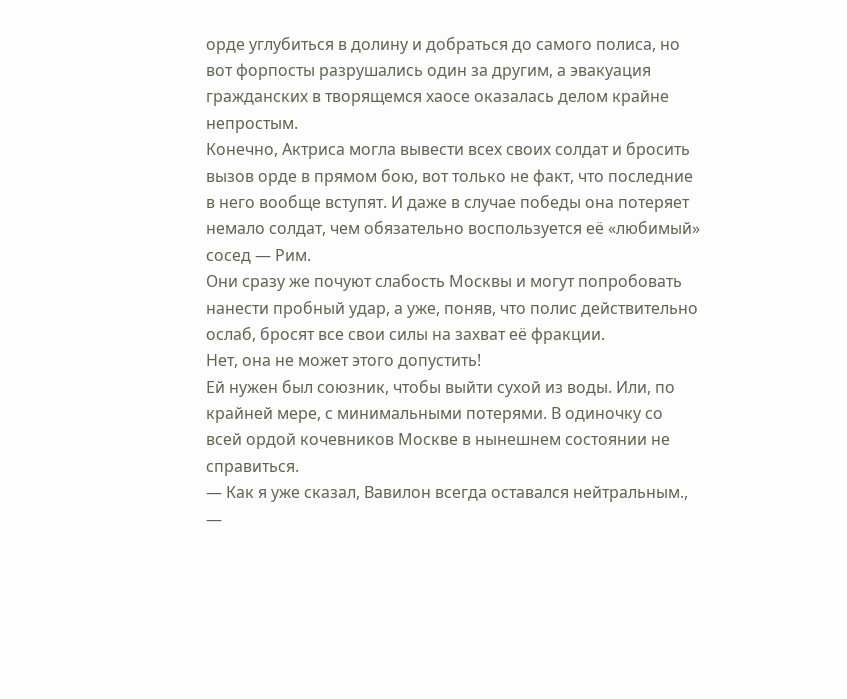орде углубиться в долину и добраться до самого полиса, но вот форпосты разрушались один за другим, а эвакуация гражданских в творящемся хаосе оказалась делом крайне непростым.
Конечно, Актриса могла вывести всех своих солдат и бросить вызов орде в прямом бою, вот только не факт, что последние в него вообще вступят. И даже в случае победы она потеряет немало солдат, чем обязательно воспользуется её «любимый» сосед — Рим.
Они сразу же почуют слабость Москвы и могут попробовать нанести пробный удар, а уже, поняв, что полис действительно ослаб, бросят все свои силы на захват её фракции.
Нет, она не может этого допустить!
Ей нужен был союзник, чтобы выйти сухой из воды. Или, по крайней мере, с минимальными потерями. В одиночку со всей ордой кочевников Москве в нынешнем состоянии не справиться.
— Как я уже сказал, Вавилон всегда оставался нейтральным., —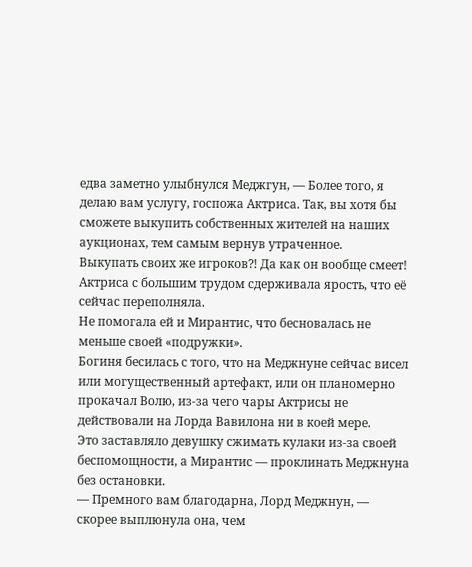едва заметно улыбнулся Меджгун, — Более того, я делаю вам услугу, госпожа Актриса. Так, вы хотя бы сможете выкупить собственных жителей на наших аукционах, тем самым вернув утраченное.
Выкупать своих же игроков⁈ Да как он вообще смеет!
Актриса с большим трудом сдерживала ярость, что её сейчас переполняла.
Не помогала ей и Мирантис, что бесновалась не меньше своей «подружки».
Богиня бесилась с того, что на Меджнуне сейчас висел или могущественный артефакт, или он планомерно прокачал Волю, из-за чего чары Актрисы не действовали на Лорда Вавилона ни в коей мере.
Это заставляло девушку сжимать кулаки из-за своей беспомощности, а Мирантис — проклинать Меджнуна без остановки.
— Премного вам благодарна, Лорд Меджнун, — скорее выплюнула она, чем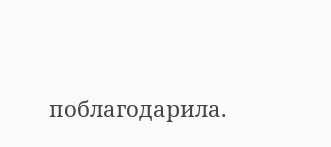поблагодарила.